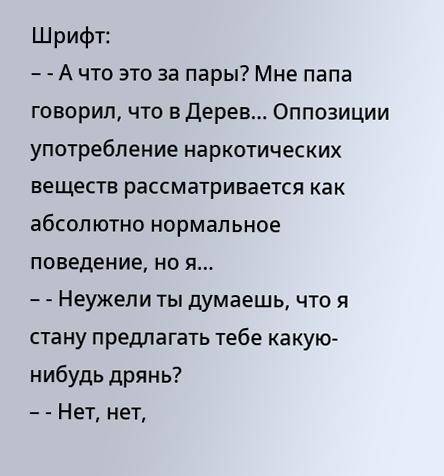Шрифт:
– - А что это за пары? Мне папа говорил, что в Дерев… Оппозиции употребление наркотических веществ рассматривается как абсолютно нормальное поведение, но я…
– - Неужели ты думаешь, что я стану предлагать тебе какую-нибудь дрянь?
– - Нет, нет,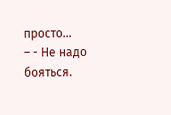просто…
– - Не надо бояться.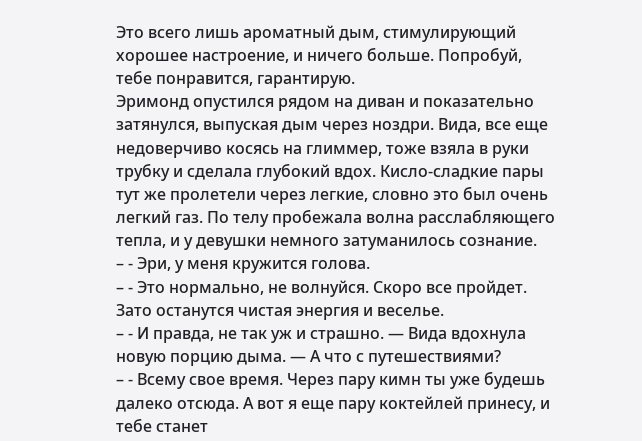Это всего лишь ароматный дым, стимулирующий хорошее настроение, и ничего больше. Попробуй, тебе понравится, гарантирую.
Эримонд опустился рядом на диван и показательно затянулся, выпуская дым через ноздри. Вида, все еще недоверчиво косясь на глиммер, тоже взяла в руки трубку и сделала глубокий вдох. Кисло-сладкие пары тут же пролетели через легкие, словно это был очень легкий газ. По телу пробежала волна расслабляющего тепла, и у девушки немного затуманилось сознание.
– - Эри, у меня кружится голова.
– - Это нормально, не волнуйся. Скоро все пройдет. Зато останутся чистая энергия и веселье.
– - И правда, не так уж и страшно. — Вида вдохнула новую порцию дыма. — А что с путешествиями?
– - Всему свое время. Через пару кимн ты уже будешь далеко отсюда. А вот я еще пару коктейлей принесу, и тебе станет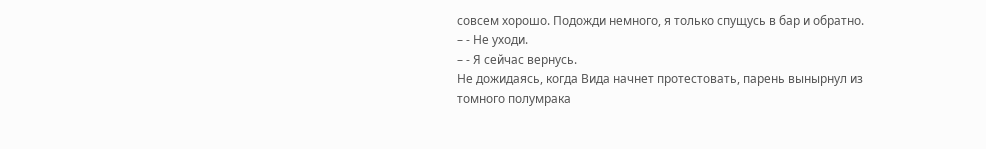совсем хорошо. Подожди немного, я только спущусь в бар и обратно.
– - Не уходи.
– - Я сейчас вернусь.
Не дожидаясь, когда Вида начнет протестовать, парень вынырнул из томного полумрака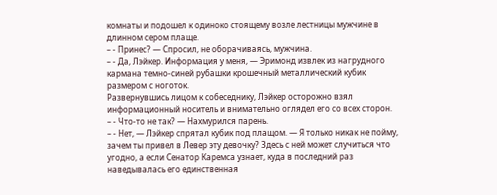комнаты и подошел к одиноко стоящему возле лестницы мужчине в длинном сером плаще.
– - Принес? — Спросил, не оборачиваясь, мужчина.
– - Да, Лэйкер. Информация у меня, — Эримонд извлек из нагрудного кармана темно-синей рубашки крошечный металлический кубик размером с ноготок.
Развернувшись лицом к собеседнику, Лэйкер осторожно взял информационный носитель и внимательно оглядел его со всех сторон.
– - Что-то не так? — Нахмурился парень.
– - Нет, — Лэйкер спрятал кубик под плащом. — Я только никак не пойму, зачем ты привел в Левер эту девочку? Здесь с ней может случиться что угодно, а если Сенатор Каремса узнает, куда в последний раз наведывалась его единственная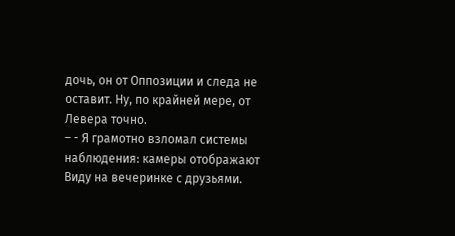дочь, он от Оппозиции и следа не оставит. Ну, по крайней мере, от Левера точно.
– - Я грамотно взломал системы наблюдения: камеры отображают Виду на вечеринке с друзьями.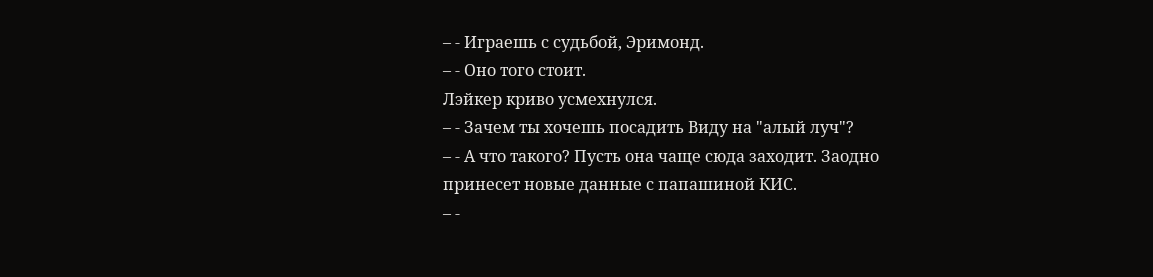– - Играешь с судьбой, Эримонд.
– - Оно того стоит.
Лэйкер криво усмехнулся.
– - Зачем ты хочешь посадить Виду на "алый луч"?
– - А что такого? Пусть она чаще сюда заходит. Заодно принесет новые данные с папашиной КИС.
– -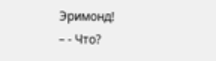Эримонд!
– - Что?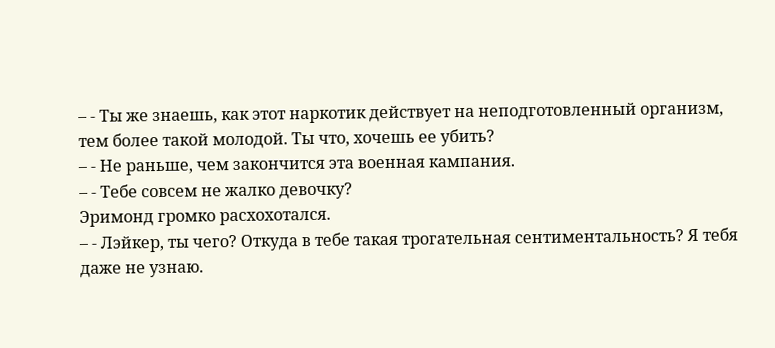– - Ты же знаешь, как этот наркотик действует на неподготовленный организм, тем более такой молодой. Ты что, хочешь ее убить?
– - Не раньше, чем закончится эта военная кампания.
– - Тебе совсем не жалко девочку?
Эримонд громко расхохотался.
– - Лэйкер, ты чего? Откуда в тебе такая трогательная сентиментальность? Я тебя даже не узнаю.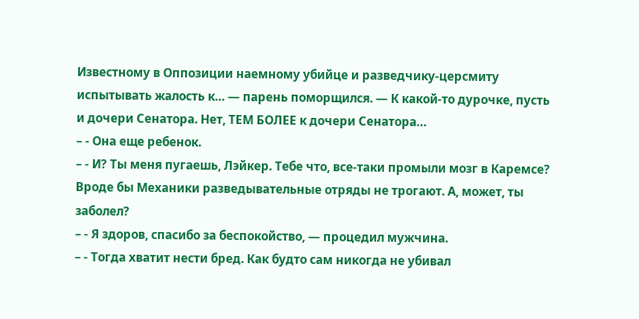Известному в Оппозиции наемному убийце и разведчику-церсмиту испытывать жалость к… — парень поморщился. — К какой-то дурочке, пусть и дочери Сенатора. Нет, ТЕМ БОЛЕЕ к дочери Сенатора…
– - Она еще ребенок.
– - И? Ты меня пугаешь, Лэйкер. Тебе что, все-таки промыли мозг в Каремсе? Вроде бы Механики разведывательные отряды не трогают. А, может, ты заболел?
– - Я здоров, спасибо за беспокойство, — процедил мужчина.
– - Тогда хватит нести бред. Как будто сам никогда не убивал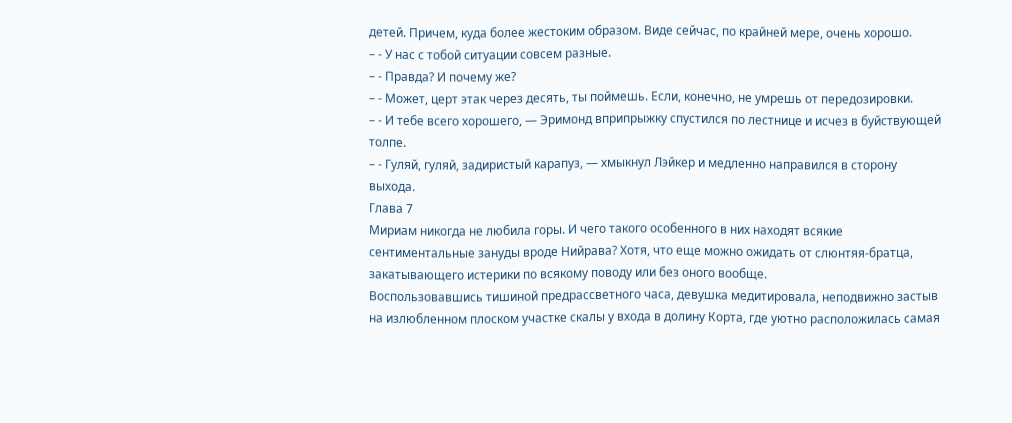детей. Причем, куда более жестоким образом. Виде сейчас, по крайней мере, очень хорошо.
– - У нас с тобой ситуации совсем разные.
– - Правда? И почему же?
– - Может, церт этак через десять, ты поймешь. Если, конечно, не умрешь от передозировки.
– - И тебе всего хорошего, — Эримонд вприпрыжку спустился по лестнице и исчез в буйствующей толпе.
– - Гуляй, гуляй, задиристый карапуз, — хмыкнул Лэйкер и медленно направился в сторону выхода.
Глава 7
Мириам никогда не любила горы. И чего такого особенного в них находят всякие сентиментальные зануды вроде Нийрава? Хотя, что еще можно ожидать от слюнтяя-братца, закатывающего истерики по всякому поводу или без оного вообще.
Воспользовавшись тишиной предрассветного часа, девушка медитировала, неподвижно застыв на излюбленном плоском участке скалы у входа в долину Корта, где уютно расположилась самая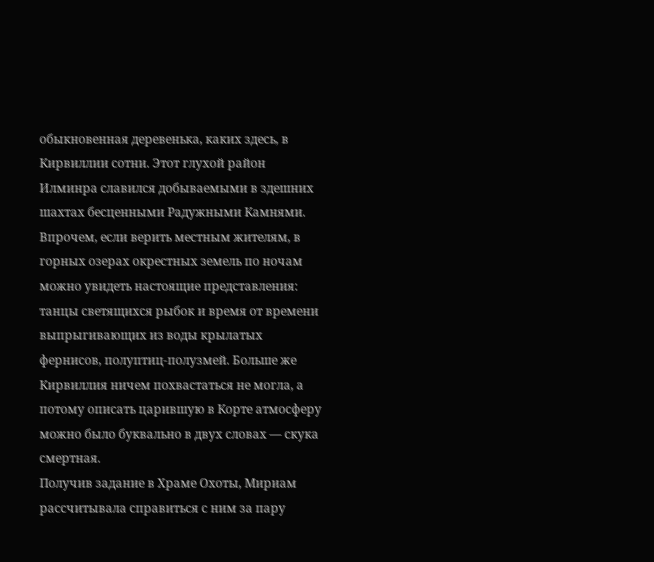обыкновенная деревенька, каких здесь, в Кирвиллии сотни. Этот глухой район Илминра славился добываемыми в здешних шахтах бесценными Радужными Камнями. Впрочем, если верить местным жителям, в горных озерах окрестных земель по ночам можно увидеть настоящие представления: танцы светящихся рыбок и время от времени выпрыгивающих из воды крылатых фернисов, полуптиц-полузмей. Больше же Кирвиллия ничем похвастаться не могла, а потому описать царившую в Корте атмосферу можно было буквально в двух словах — скука смертная.
Получив задание в Храме Охоты, Мириам рассчитывала справиться с ним за пару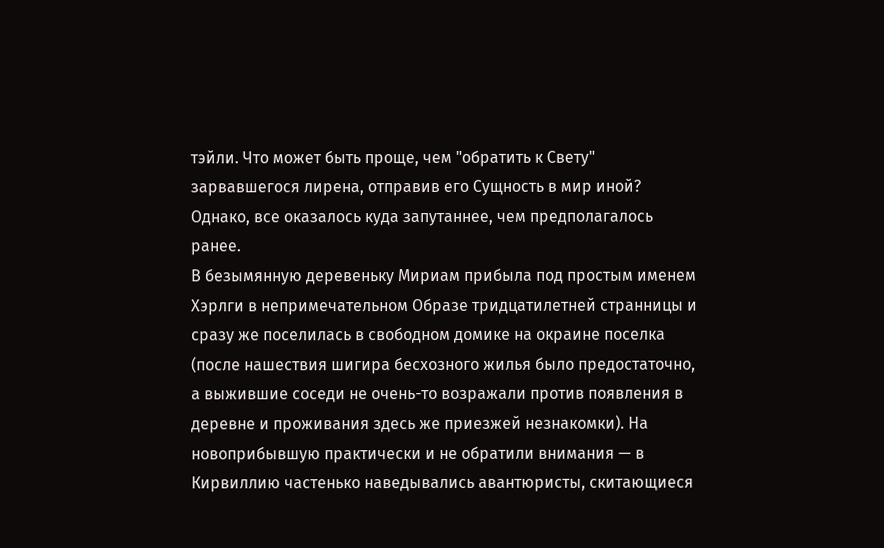тэйли. Что может быть проще, чем "обратить к Свету" зарвавшегося лирена, отправив его Сущность в мир иной? Однако, все оказалось куда запутаннее, чем предполагалось ранее.
В безымянную деревеньку Мириам прибыла под простым именем Хэрлги в непримечательном Образе тридцатилетней странницы и сразу же поселилась в свободном домике на окраине поселка (после нашествия шигира бесхозного жилья было предостаточно, а выжившие соседи не очень-то возражали против появления в деревне и проживания здесь же приезжей незнакомки). На новоприбывшую практически и не обратили внимания — в Кирвиллию частенько наведывались авантюристы, скитающиеся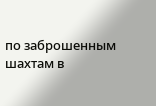по заброшенным шахтам в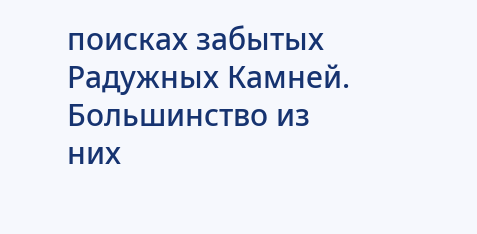поисках забытых Радужных Камней. Большинство из них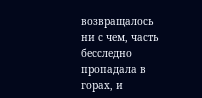возвращалось ни с чем, часть бесследно пропадала в горах, и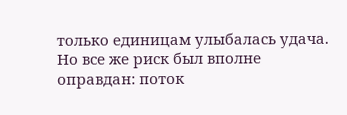только единицам улыбалась удача. Но все же риск был вполне оправдан: поток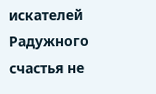искателей Радужного счастья не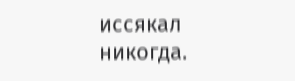иссякал никогда.